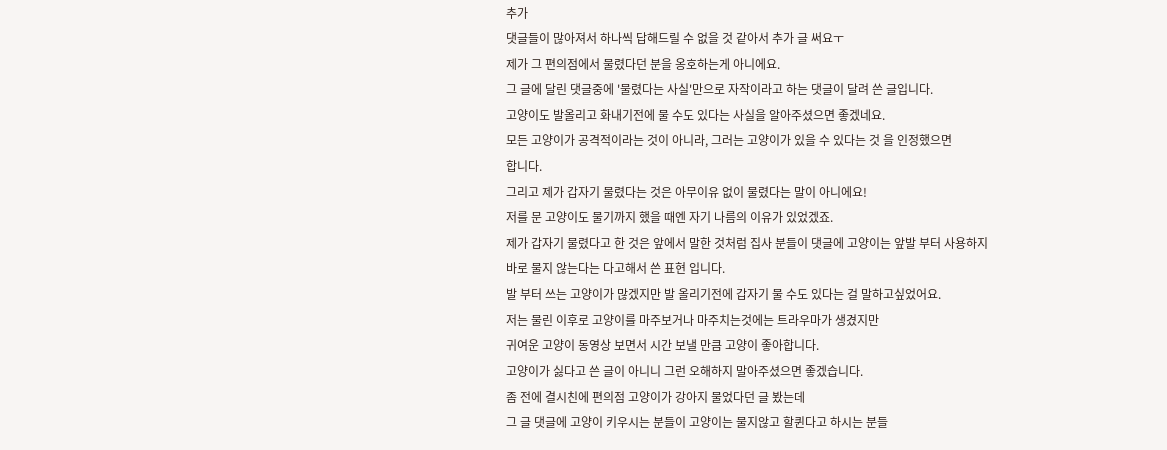추가
댓글들이 많아져서 하나씩 답해드릴 수 없을 것 같아서 추가 글 써요ㅜ
제가 그 편의점에서 물렸다던 분을 옹호하는게 아니에요.
그 글에 달린 댓글중에 '물렸다는 사실'만으로 자작이라고 하는 댓글이 달려 쓴 글입니다.
고양이도 발올리고 화내기전에 물 수도 있다는 사실을 알아주셨으면 좋겠네요.
모든 고양이가 공격적이라는 것이 아니라, 그러는 고양이가 있을 수 있다는 것 을 인정했으면
합니다.
그리고 제가 갑자기 물렸다는 것은 아무이유 없이 물렸다는 말이 아니에요!
저를 문 고양이도 물기까지 했을 때엔 자기 나름의 이유가 있었겠죠.
제가 갑자기 물렸다고 한 것은 앞에서 말한 것처럼 집사 분들이 댓글에 고양이는 앞발 부터 사용하지 바로 물지 않는다는 다고해서 쓴 표현 입니다.
발 부터 쓰는 고양이가 많겠지만 발 올리기전에 갑자기 물 수도 있다는 걸 말하고싶었어요.
저는 물린 이후로 고양이를 마주보거나 마주치는것에는 트라우마가 생겼지만
귀여운 고양이 동영상 보면서 시간 보낼 만큼 고양이 좋아합니다.
고양이가 싫다고 쓴 글이 아니니 그런 오해하지 말아주셨으면 좋겠습니다.
좀 전에 결시친에 편의점 고양이가 강아지 물었다던 글 봤는데
그 글 댓글에 고양이 키우시는 분들이 고양이는 물지않고 할퀸다고 하시는 분들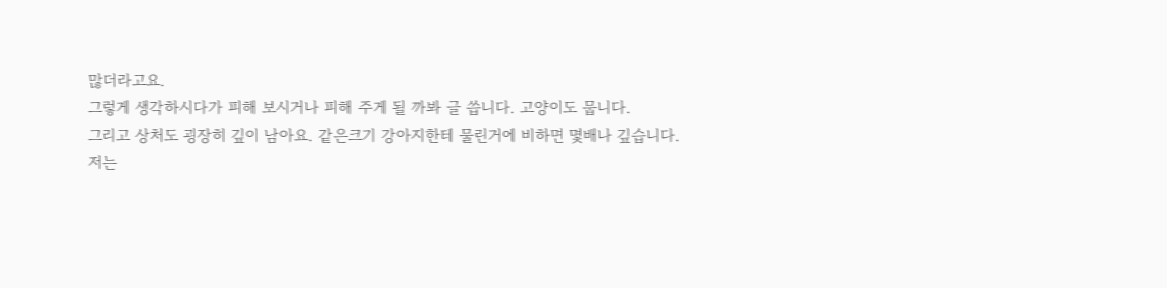많더라고요.
그렇게 생각하시다가 피해 보시거나 피해 주게 될 까봐 글 씁니다. 고양이도 뭅니다.
그리고 상처도 굉장히 깊이 남아요. 같은크기 강아지한테 물린거에 비하면 몇배나 깊습니다.
저는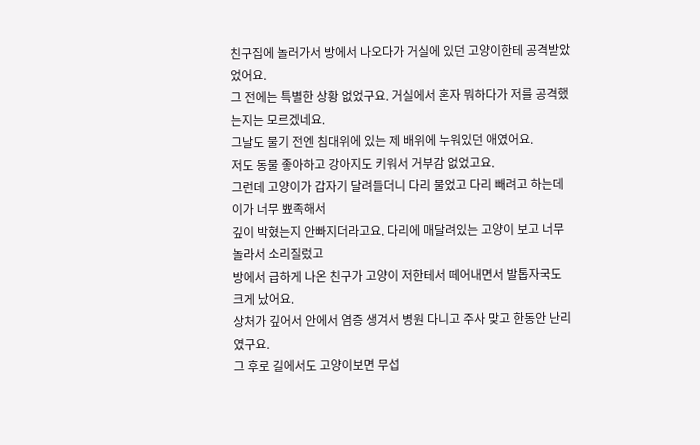친구집에 놀러가서 방에서 나오다가 거실에 있던 고양이한테 공격받았었어요.
그 전에는 특별한 상황 없었구요. 거실에서 혼자 뭐하다가 저를 공격했는지는 모르겠네요.
그날도 물기 전엔 침대위에 있는 제 배위에 누워있던 애였어요.
저도 동물 좋아하고 강아지도 키워서 거부감 없었고요.
그런데 고양이가 갑자기 달려들더니 다리 물었고 다리 빼려고 하는데 이가 너무 뾰족해서
깊이 박혔는지 안빠지더라고요. 다리에 매달려있는 고양이 보고 너무 놀라서 소리질렀고
방에서 급하게 나온 친구가 고양이 저한테서 떼어내면서 발톱자국도 크게 났어요.
상처가 깊어서 안에서 염증 생겨서 병원 다니고 주사 맞고 한동안 난리였구요.
그 후로 길에서도 고양이보면 무섭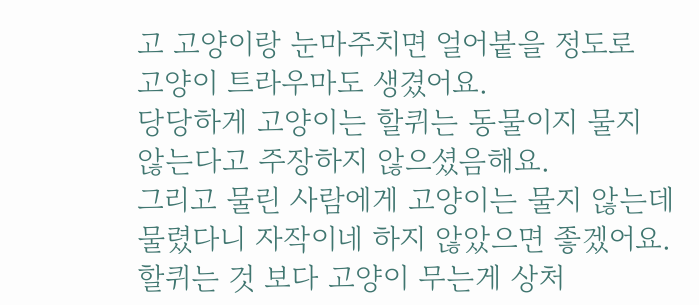고 고양이랑 눈마주치면 얼어붙을 정도로
고양이 트라우마도 생겼어요.
당당하게 고양이는 할퀴는 동물이지 물지 않는다고 주장하지 않으셨음해요.
그리고 물린 사람에게 고양이는 물지 않는데 물렸다니 자작이네 하지 않았으면 좋겠어요.
할퀴는 것 보다 고양이 무는게 상처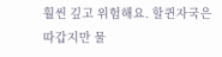훨씬 깊고 위험해요. 할퀸자국은 따갑지만 물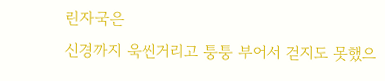린자국은
신경까지 욱씬거리고 퉁퉁 부어서 걷지도 못했으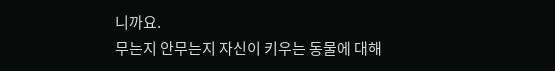니까요.
무는지 안무는지 자신이 키우는 동물에 대해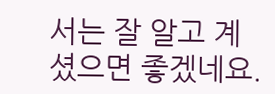서는 잘 알고 계셨으면 좋겠네요.